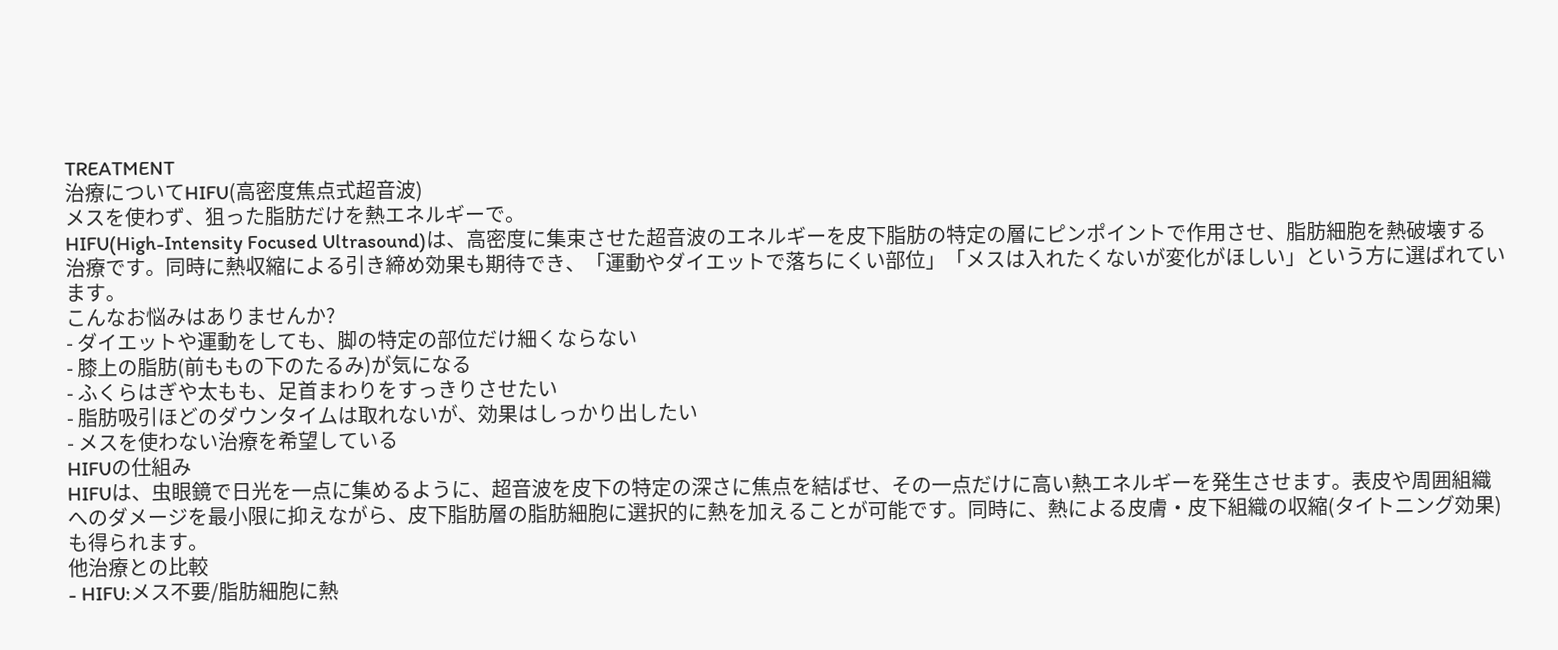TREATMENT
治療についてHIFU(高密度焦点式超音波)
メスを使わず、狙った脂肪だけを熱エネルギーで。
HIFU(High-Intensity Focused Ultrasound)は、高密度に集束させた超音波のエネルギーを皮下脂肪の特定の層にピンポイントで作用させ、脂肪細胞を熱破壊する治療です。同時に熱収縮による引き締め効果も期待でき、「運動やダイエットで落ちにくい部位」「メスは入れたくないが変化がほしい」という方に選ばれています。
こんなお悩みはありませんか?
- ダイエットや運動をしても、脚の特定の部位だけ細くならない
- 膝上の脂肪(前ももの下のたるみ)が気になる
- ふくらはぎや太もも、足首まわりをすっきりさせたい
- 脂肪吸引ほどのダウンタイムは取れないが、効果はしっかり出したい
- メスを使わない治療を希望している
HIFUの仕組み
HIFUは、虫眼鏡で日光を一点に集めるように、超音波を皮下の特定の深さに焦点を結ばせ、その一点だけに高い熱エネルギーを発生させます。表皮や周囲組織へのダメージを最小限に抑えながら、皮下脂肪層の脂肪細胞に選択的に熱を加えることが可能です。同時に、熱による皮膚・皮下組織の収縮(タイトニング効果)も得られます。
他治療との比較
- HIFU:メス不要/脂肪細胞に熱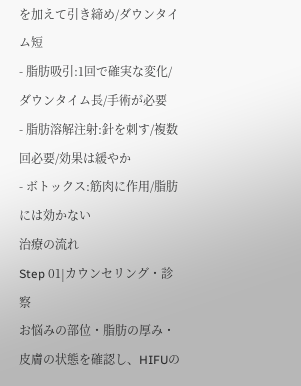を加えて引き締め/ダウンタイム短
- 脂肪吸引:1回で確実な変化/ダウンタイム長/手術が必要
- 脂肪溶解注射:針を刺す/複数回必要/効果は緩やか
- ボトックス:筋肉に作用/脂肪には効かない
治療の流れ
Step 01|カウンセリング・診察
お悩みの部位・脂肪の厚み・皮膚の状態を確認し、HIFUの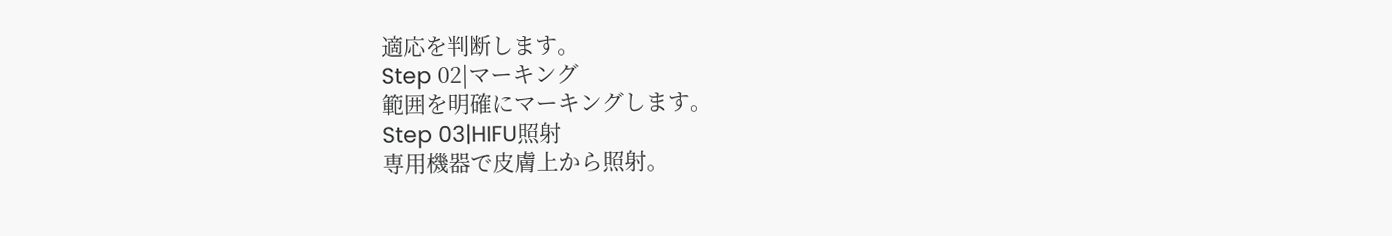適応を判断します。
Step 02|マーキング
範囲を明確にマーキングします。
Step 03|HIFU照射
専用機器で皮膚上から照射。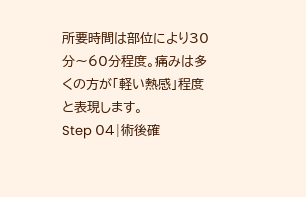所要時間は部位により30分〜60分程度。痛みは多くの方が「軽い熱感」程度と表現します。
Step 04|術後確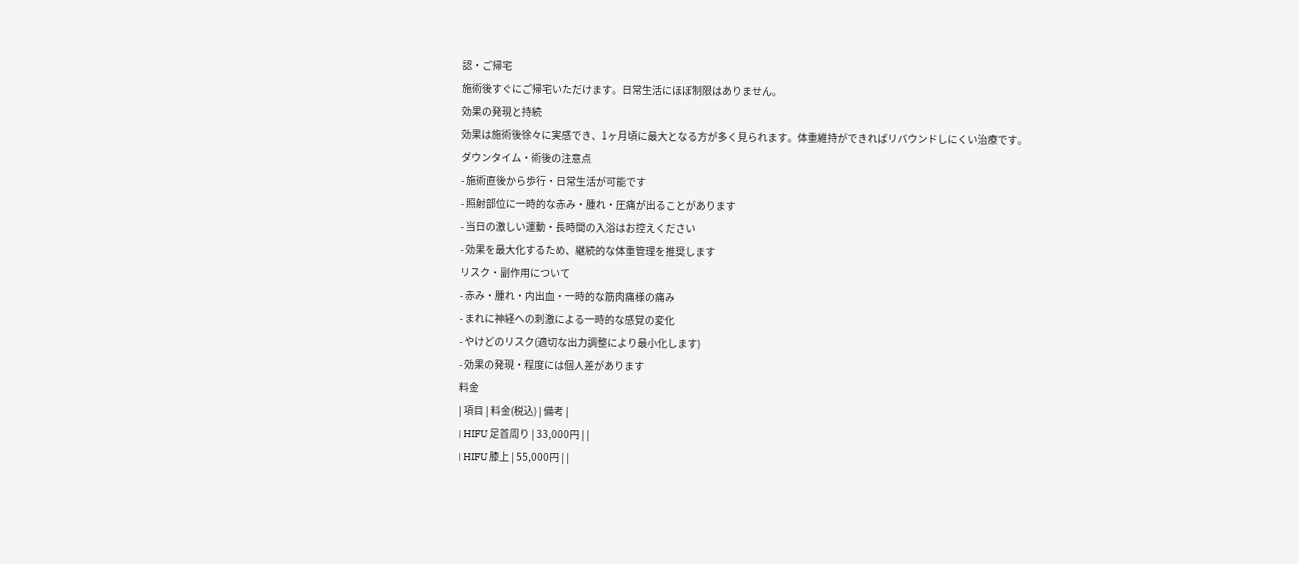認・ご帰宅
施術後すぐにご帰宅いただけます。日常生活にほぼ制限はありません。
効果の発現と持続
効果は施術後徐々に実感でき、1ヶ月頃に最大となる方が多く見られます。体重維持ができればリバウンドしにくい治療です。
ダウンタイム・術後の注意点
- 施術直後から歩行・日常生活が可能です
- 照射部位に一時的な赤み・腫れ・圧痛が出ることがあります
- 当日の激しい運動・長時間の入浴はお控えください
- 効果を最大化するため、継続的な体重管理を推奨します
リスク・副作用について
- 赤み・腫れ・内出血・一時的な筋肉痛様の痛み
- まれに神経への刺激による一時的な感覚の変化
- やけどのリスク(適切な出力調整により最小化します)
- 効果の発現・程度には個人差があります
料金
| 項目 | 料金(税込) | 備考 |
| HIFU 足首周り | 33,000円 | |
| HIFU 膝上 | 55,000円 | |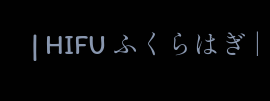| HIFU ふくらはぎ |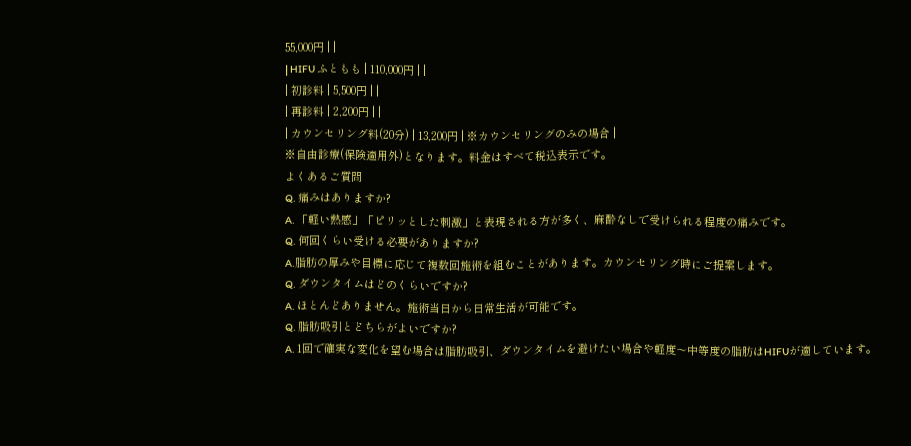55,000円 | |
| HIFU ふともも | 110,000円 | |
| 初診料 | 5,500円 | |
| 再診料 | 2,200円 | |
| カウンセリング料(20分) | 13,200円 | ※カウンセリングのみの場合 |
※自由診療(保険適用外)となります。料金はすべて税込表示です。
よくあるご質問
Q. 痛みはありますか?
A. 「軽い熱感」「ピリッとした刺激」と表現される方が多く、麻酔なしで受けられる程度の痛みです。
Q. 何回くらい受ける必要がありますか?
A.脂肪の厚みや目標に応じて複数回施術を組むことがあります。カウンセリング時にご提案します。
Q. ダウンタイムはどのくらいですか?
A. ほとんどありません。施術当日から日常生活が可能です。
Q. 脂肪吸引とどちらがよいですか?
A. 1回で確実な変化を望む場合は脂肪吸引、ダウンタイムを避けたい場合や軽度〜中等度の脂肪はHIFUが適しています。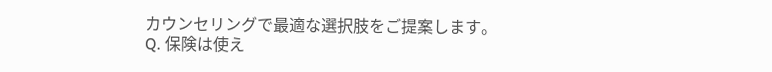カウンセリングで最適な選択肢をご提案します。
Q. 保険は使え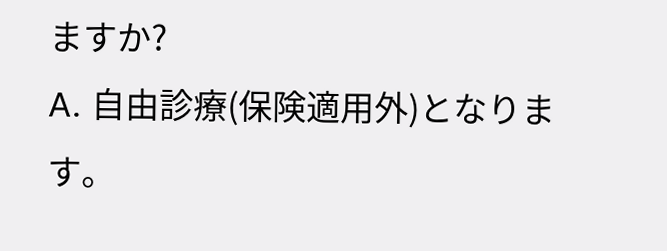ますか?
A. 自由診療(保険適用外)となります。